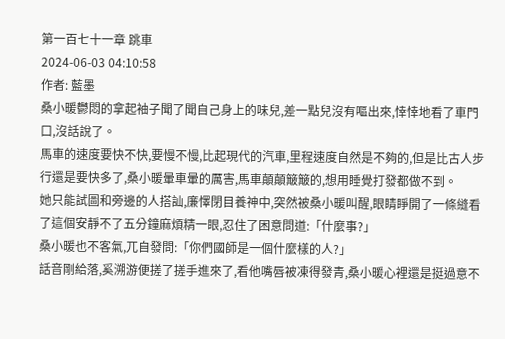第一百七十一章 跳車
2024-06-03 04:10:58
作者: 藍墨
桑小暖鬱悶的拿起袖子聞了聞自己身上的味兒,差一點兒沒有嘔出來,悻悻地看了車門口,沒話說了。
馬車的速度要快不快,要慢不慢,比起現代的汽車,里程速度自然是不夠的,但是比古人步行還是要快多了,桑小暖暈車暈的厲害,馬車顛顛簸簸的,想用睡覺打發都做不到。
她只能試圖和旁邊的人搭訕,廉懌閉目養神中,突然被桑小暖叫醒,眼睛睜開了一條縫看了這個安靜不了五分鐘麻煩精一眼,忍住了困意問道:「什麼事?」
桑小暖也不客氣,兀自發問:「你們國師是一個什麼樣的人?」
話音剛給落,奚溯游便搓了搓手進來了,看他嘴唇被凍得發青,桑小暖心裡還是挺過意不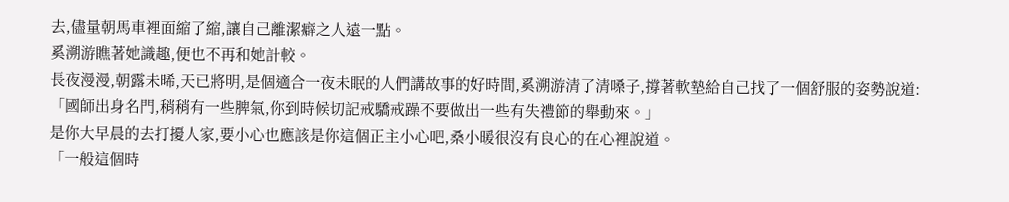去,儘量朝馬車裡面縮了縮,讓自己離潔癖之人遠一點。
奚溯游瞧著她識趣,便也不再和她計較。
長夜漫漫,朝露未晞,天已將明,是個適合一夜未眠的人們講故事的好時間,奚溯游清了清嗓子,撐著軟墊給自己找了一個舒服的姿勢說道:「國師出身名門,稍稍有一些脾氣,你到時候切記戒驕戒躁不要做出一些有失禮節的舉動來。」
是你大早晨的去打擾人家,要小心也應該是你這個正主小心吧,桑小暖很沒有良心的在心裡說道。
「一般這個時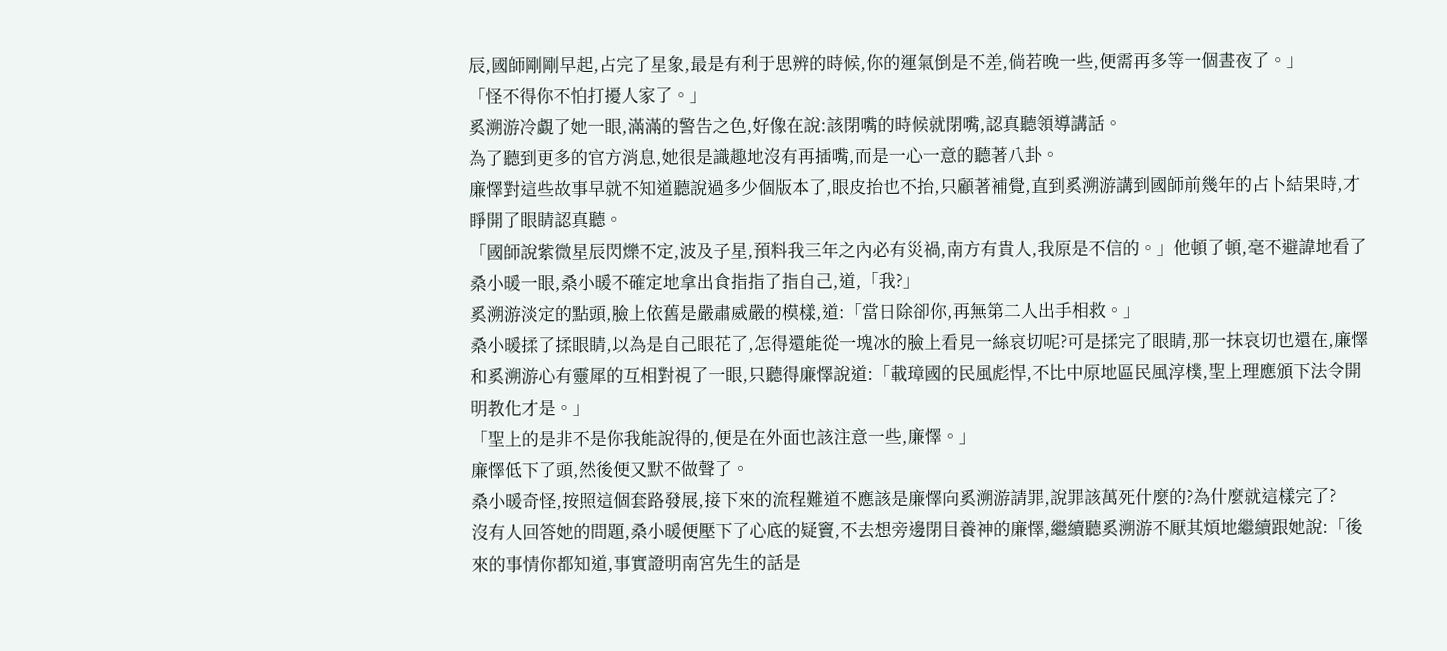辰,國師剛剛早起,占完了星象,最是有利于思辨的時候,你的運氣倒是不差,倘若晚一些,便需再多等一個晝夜了。」
「怪不得你不怕打擾人家了。」
奚溯游冷覷了她一眼,滿滿的警告之色,好像在說:該閉嘴的時候就閉嘴,認真聽領導講話。
為了聽到更多的官方消息,她很是識趣地沒有再插嘴,而是一心一意的聽著八卦。
廉懌對這些故事早就不知道聽說過多少個版本了,眼皮抬也不抬,只顧著補覺,直到奚溯游講到國師前幾年的占卜結果時,才睜開了眼睛認真聽。
「國師說紫微星辰閃爍不定,波及子星,預料我三年之內必有災禍,南方有貴人,我原是不信的。」他頓了頓,毫不避諱地看了桑小暖一眼,桑小暖不確定地拿出食指指了指自己,道,「我?」
奚溯游淡定的點頭,臉上依舊是嚴肅威嚴的模樣,道:「當日除卻你,再無第二人出手相救。」
桑小暖揉了揉眼睛,以為是自己眼花了,怎得還能從一塊冰的臉上看見一絲哀切呢?可是揉完了眼睛,那一抹哀切也還在,廉懌和奚溯游心有靈犀的互相對視了一眼,只聽得廉懌說道:「載璋國的民風彪悍,不比中原地區民風淳樸,聖上理應頒下法令開明教化才是。」
「聖上的是非不是你我能說得的,便是在外面也該注意一些,廉懌。」
廉懌低下了頭,然後便又默不做聲了。
桑小暖奇怪,按照這個套路發展,接下來的流程難道不應該是廉懌向奚溯游請罪,說罪該萬死什麼的?為什麼就這樣完了?
沒有人回答她的問題,桑小暖便壓下了心底的疑竇,不去想旁邊閉目養神的廉懌,繼續聽奚溯游不厭其煩地繼續跟她說:「後來的事情你都知道,事實證明南宮先生的話是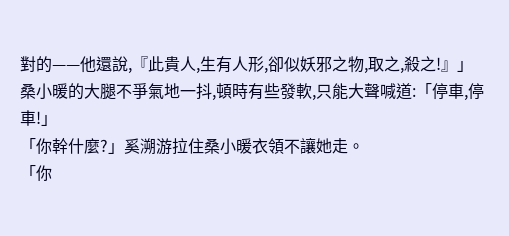對的——他還說,『此貴人,生有人形,卻似妖邪之物,取之,殺之!』」
桑小暖的大腿不爭氣地一抖,頓時有些發軟,只能大聲喊道:「停車,停車!」
「你幹什麼?」奚溯游拉住桑小暖衣領不讓她走。
「你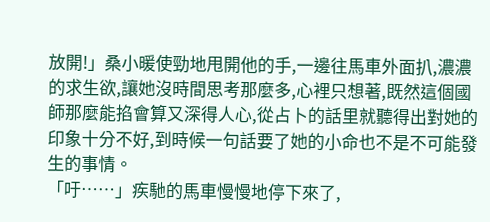放開!」桑小暖使勁地甩開他的手,一邊往馬車外面扒,濃濃的求生欲,讓她沒時間思考那麼多,心裡只想著,既然這個國師那麼能掐會算又深得人心,從占卜的話里就聽得出對她的印象十分不好,到時候一句話要了她的小命也不是不可能發生的事情。
「吁……」疾馳的馬車慢慢地停下來了,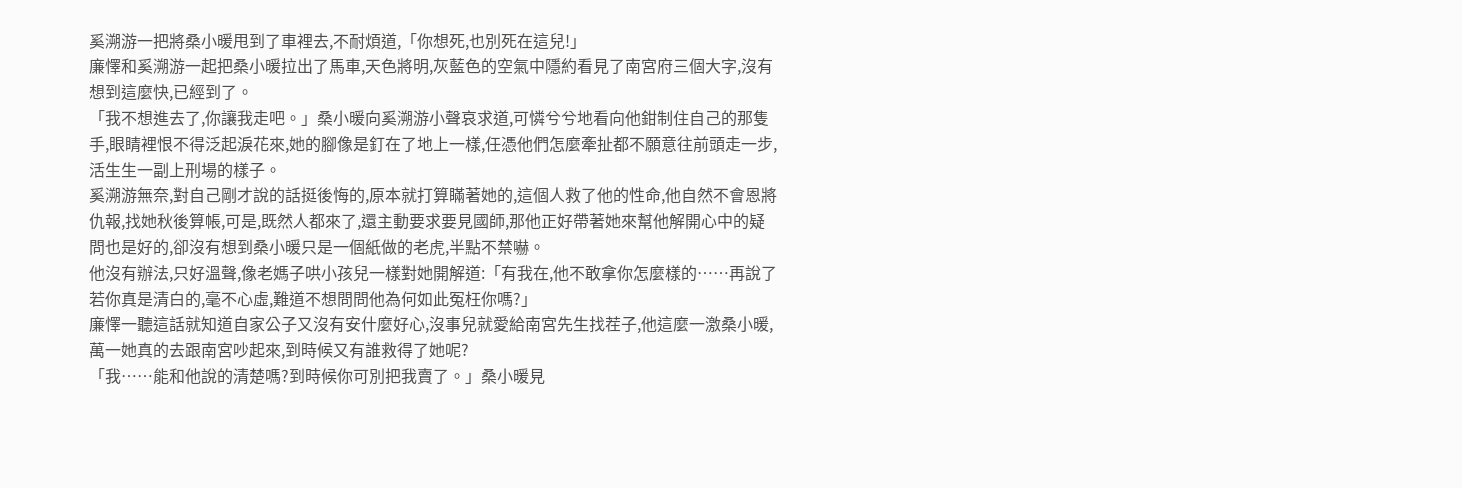奚溯游一把將桑小暖甩到了車裡去,不耐煩道,「你想死,也別死在這兒!」
廉懌和奚溯游一起把桑小暖拉出了馬車,天色將明,灰藍色的空氣中隱約看見了南宮府三個大字,沒有想到這麼快,已經到了。
「我不想進去了,你讓我走吧。」桑小暖向奚溯游小聲哀求道,可憐兮兮地看向他鉗制住自己的那隻手,眼睛裡恨不得泛起淚花來,她的腳像是釘在了地上一樣,任憑他們怎麼牽扯都不願意往前頭走一步,活生生一副上刑場的樣子。
奚溯游無奈,對自己剛才說的話挺後悔的,原本就打算瞞著她的,這個人救了他的性命,他自然不會恩將仇報,找她秋後算帳,可是,既然人都來了,還主動要求要見國師,那他正好帶著她來幫他解開心中的疑問也是好的,卻沒有想到桑小暖只是一個紙做的老虎,半點不禁嚇。
他沒有辦法,只好溫聲,像老媽子哄小孩兒一樣對她開解道:「有我在,他不敢拿你怎麼樣的……再說了若你真是清白的,毫不心虛,難道不想問問他為何如此冤枉你嗎?」
廉懌一聽這話就知道自家公子又沒有安什麼好心,沒事兒就愛給南宮先生找茬子,他這麼一激桑小暖,萬一她真的去跟南宮吵起來,到時候又有誰救得了她呢?
「我……能和他說的清楚嗎?到時候你可別把我賣了。」桑小暖見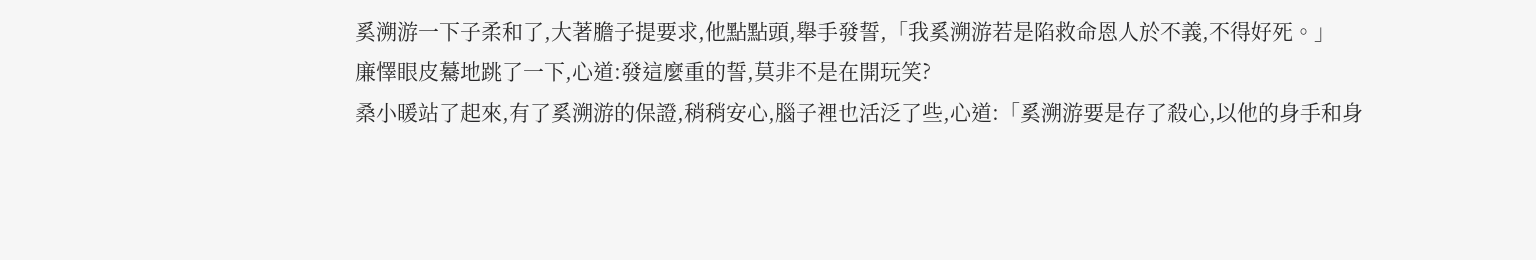奚溯游一下子柔和了,大著膽子提要求,他點點頭,舉手發誓,「我奚溯游若是陷救命恩人於不義,不得好死。」
廉懌眼皮驀地跳了一下,心道:發這麼重的誓,莫非不是在開玩笑?
桑小暖站了起來,有了奚溯游的保證,稍稍安心,腦子裡也活泛了些,心道:「奚溯游要是存了殺心,以他的身手和身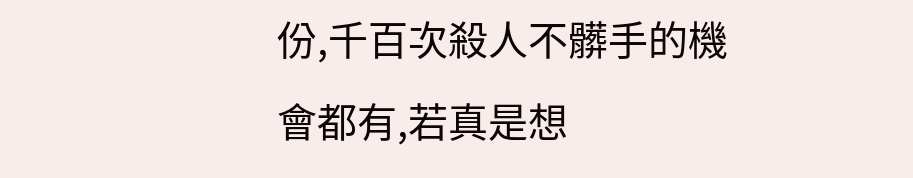份,千百次殺人不髒手的機會都有,若真是想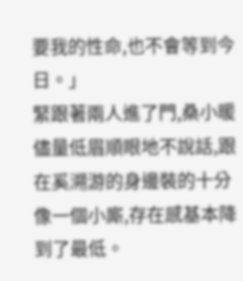要我的性命,也不會等到今日。」
緊跟著兩人進了門,桑小暖儘量低眉順眼地不說話,跟在奚溯游的身邊裝的十分像一個小廝,存在感基本降到了最低。